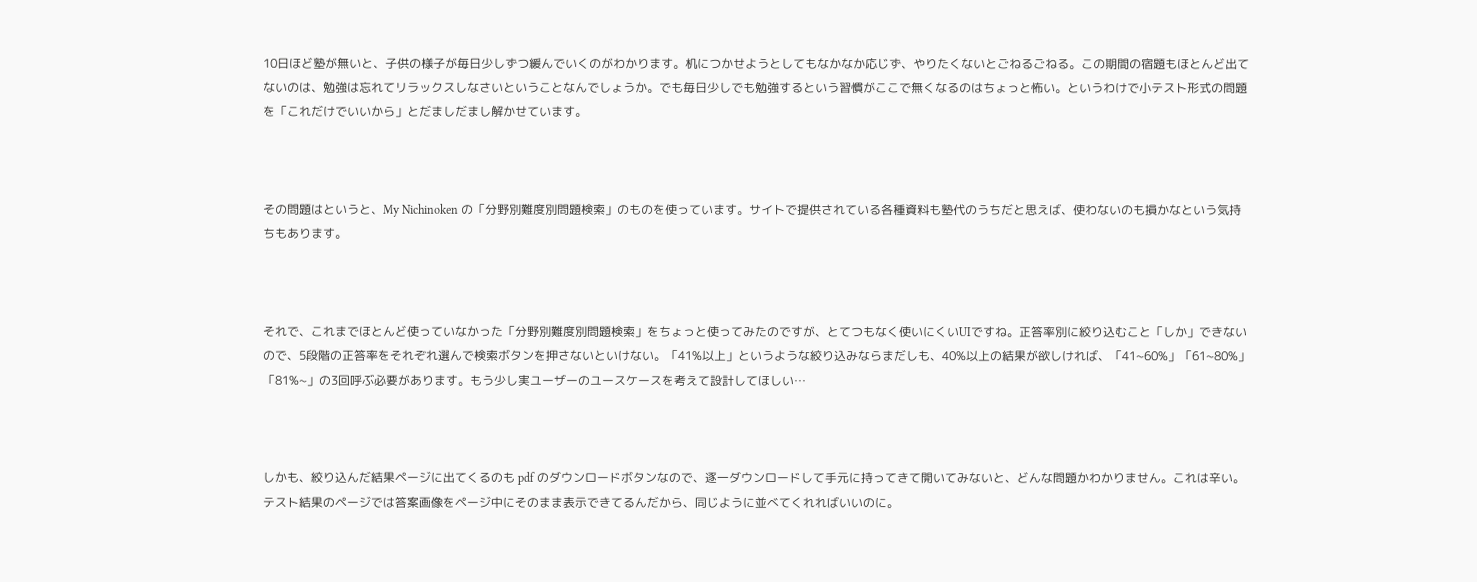10日ほど塾が無いと、子供の様子が毎日少しずつ緩んでいくのがわかります。机につかせようとしてもなかなか応じず、やりたくないとごねるごねる。この期間の宿題もほとんど出てないのは、勉強は忘れてリラックスしなさいということなんでしょうか。でも毎日少しでも勉強するという習慣がここで無くなるのはちょっと怖い。というわけで小テスト形式の問題を「これだけでいいから」とだましだまし解かせています。



その問題はというと、My Nichinoken の「分野別難度別問題検索」のものを使っています。サイトで提供されている各種資料も塾代のうちだと思えば、使わないのも損かなという気持ちもあります。



それで、これまでほとんど使っていなかった「分野別難度別問題検索」をちょっと使ってみたのですが、とてつもなく使いにくいUIですね。正答率別に絞り込むこと「しか」できないので、5段階の正答率をそれぞれ選んで検索ボタンを押さないといけない。「41%以上」というような絞り込みならまだしも、40%以上の結果が欲しければ、「41~60%」「61~80%」「81%~」の3回呼ぶ必要があります。もう少し実ユーザーのユースケースを考えて設計してほしい…



しかも、絞り込んだ結果ページに出てくるのも pdf のダウンロードボタンなので、逐一ダウンロードして手元に持ってきて開いてみないと、どんな問題かわかりません。これは辛い。テスト結果のページでは答案画像をページ中にそのまま表示できてるんだから、同じように並べてくれればいいのに。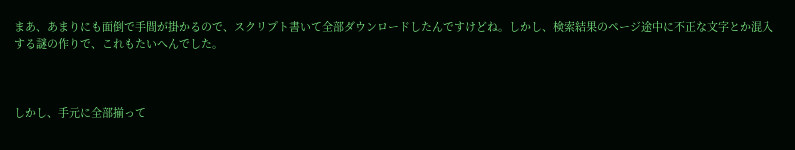まあ、あまりにも面倒で手間が掛かるので、スクリプト書いて全部ダウンロードしたんですけどね。しかし、検索結果のページ途中に不正な文字とか混入する謎の作りで、これもたいへんでした。



しかし、手元に全部揃って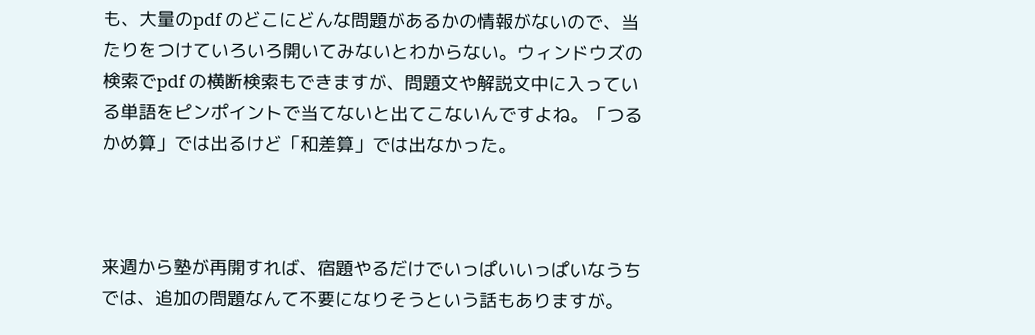も、大量のpdf のどこにどんな問題があるかの情報がないので、当たりをつけていろいろ開いてみないとわからない。ウィンドウズの検索でpdf の横断検索もできますが、問題文や解説文中に入っている単語をピンポイントで当てないと出てこないんですよね。「つるかめ算」では出るけど「和差算」では出なかった。



来週から塾が再開すれば、宿題やるだけでいっぱいいっぱいなうちでは、追加の問題なんて不要になりそうという話もありますが。